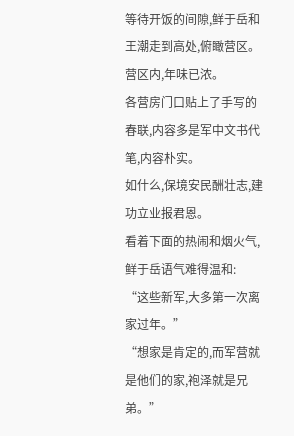等待开饭的间隙,鲜于岳和王潮走到高处,俯瞰营区。
营区内,年味已浓。
各营房门口贴上了手写的春联,内容多是军中文书代笔,内容朴实。
如什么,保境安民酬壮志,建功立业报君恩。
看着下面的热闹和烟火气,鲜于岳语气难得温和:
“这些新军,大多第一次离家过年。”
“想家是肯定的,而军营就是他们的家,袍泽就是兄弟。”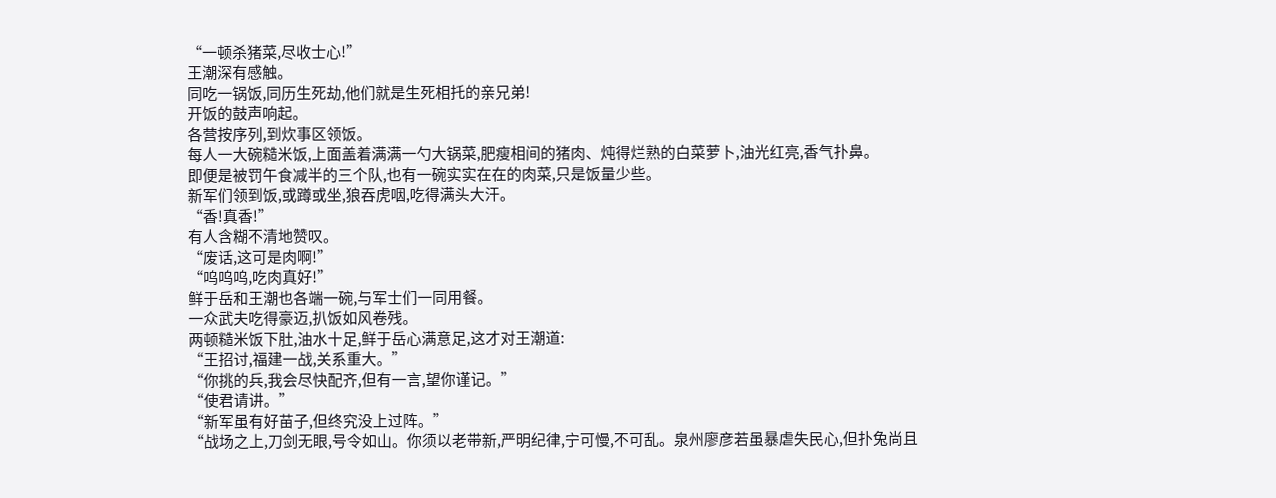“一顿杀猪菜,尽收士心!”
王潮深有感触。
同吃一锅饭,同历生死劫,他们就是生死相托的亲兄弟!
开饭的鼓声响起。
各营按序列,到炊事区领饭。
每人一大碗糙米饭,上面盖着满满一勺大锅菜,肥瘦相间的猪肉、炖得烂熟的白菜萝卜,油光红亮,香气扑鼻。
即便是被罚午食减半的三个队,也有一碗实实在在的肉菜,只是饭量少些。
新军们领到饭,或蹲或坐,狼吞虎咽,吃得满头大汗。
“香!真香!”
有人含糊不清地赞叹。
“废话,这可是肉啊!”
“呜呜呜,吃肉真好!”
鲜于岳和王潮也各端一碗,与军士们一同用餐。
一众武夫吃得豪迈,扒饭如风卷残。
两顿糙米饭下肚,油水十足,鲜于岳心满意足,这才对王潮道:
“王招讨,福建一战,关系重大。”
“你挑的兵,我会尽快配齐,但有一言,望你谨记。”
“使君请讲。”
“新军虽有好苗子,但终究没上过阵。”
“战场之上,刀剑无眼,号令如山。你须以老带新,严明纪律,宁可慢,不可乱。泉州廖彦若虽暴虐失民心,但扑兔尚且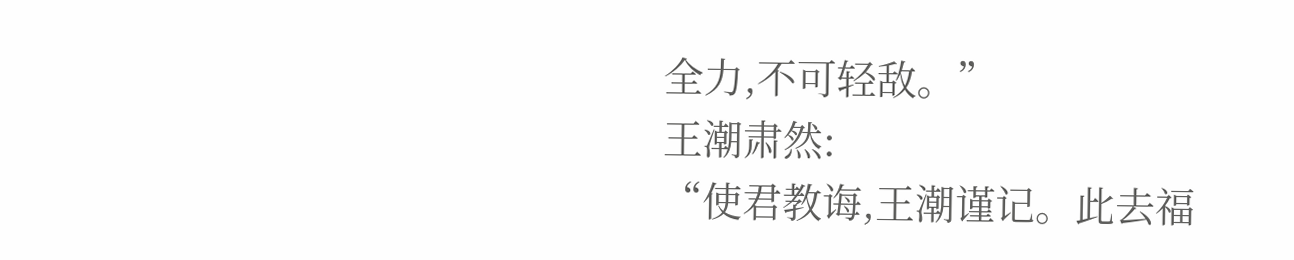全力,不可轻敌。”
王潮肃然:
“使君教诲,王潮谨记。此去福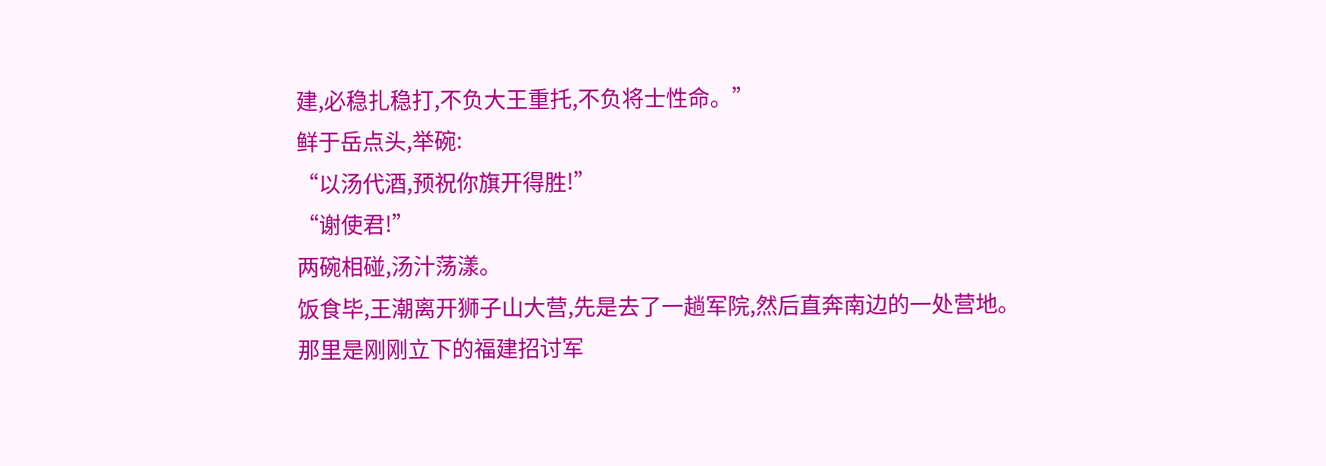建,必稳扎稳打,不负大王重托,不负将士性命。”
鲜于岳点头,举碗:
“以汤代酒,预祝你旗开得胜!”
“谢使君!”
两碗相碰,汤汁荡漾。
饭食毕,王潮离开狮子山大营,先是去了一趟军院,然后直奔南边的一处营地。
那里是刚刚立下的福建招讨军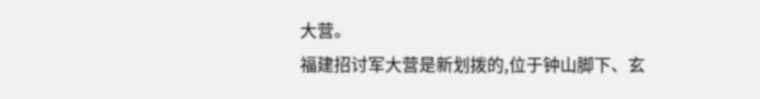大营。
福建招讨军大营是新划拨的,位于钟山脚下、玄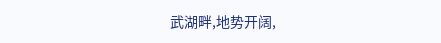武湖畔,地势开阔,